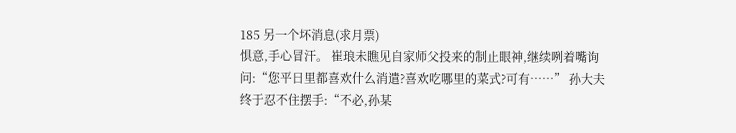185 另一个坏消息(求月票)
惧意,手心冒汗。 崔琅未瞧见自家师父投来的制止眼神,继续咧着嘴询问:“您平日里都喜欢什么消遣?喜欢吃哪里的菜式?可有……” 孙大夫终于忍不住摆手:“不必,孙某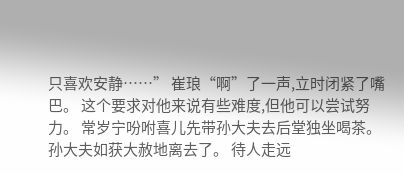只喜欢安静……” 崔琅“啊”了一声,立时闭紧了嘴巴。 这个要求对他来说有些难度,但他可以尝试努力。 常岁宁吩咐喜儿先带孙大夫去后堂独坐喝茶。 孙大夫如获大赦地离去了。 待人走远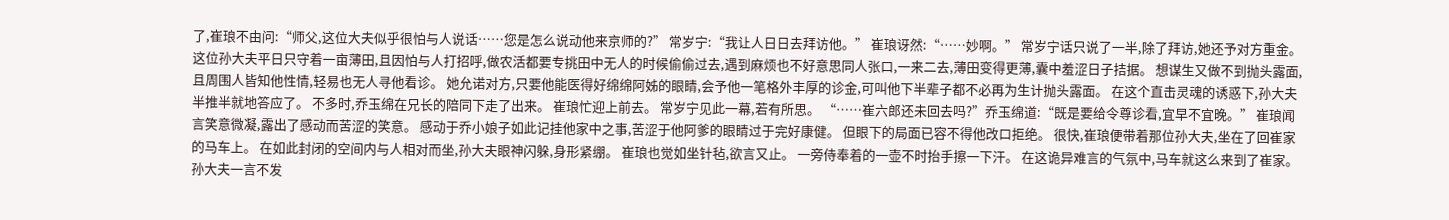了,崔琅不由问:“师父,这位大夫似乎很怕与人说话……您是怎么说动他来京师的?” 常岁宁:“我让人日日去拜访他。” 崔琅讶然:“……妙啊。” 常岁宁话只说了一半,除了拜访,她还予对方重金。 这位孙大夫平日只守着一亩薄田,且因怕与人打招呼,做农活都要专挑田中无人的时候偷偷过去,遇到麻烦也不好意思同人张口,一来二去,薄田变得更薄,囊中羞涩日子拮据。 想谋生又做不到抛头露面,且周围人皆知他性情,轻易也无人寻他看诊。 她允诺对方,只要他能医得好绵绵阿姊的眼睛,会予他一笔格外丰厚的诊金,可叫他下半辈子都不必再为生计抛头露面。 在这个直击灵魂的诱惑下,孙大夫半推半就地答应了。 不多时,乔玉绵在兄长的陪同下走了出来。 崔琅忙迎上前去。 常岁宁见此一幕,若有所思。 “……崔六郎还未回去吗?”乔玉绵道:“既是要给令尊诊看,宜早不宜晚。” 崔琅闻言笑意微凝,露出了感动而苦涩的笑意。 感动于乔小娘子如此记挂他家中之事,苦涩于他阿爹的眼睛过于完好康健。 但眼下的局面已容不得他改口拒绝。 很快,崔琅便带着那位孙大夫,坐在了回崔家的马车上。 在如此封闭的空间内与人相对而坐,孙大夫眼神闪躲,身形紧绷。 崔琅也觉如坐针毡,欲言又止。 一旁侍奉着的一壶不时抬手擦一下汗。 在这诡异难言的气氛中,马车就这么来到了崔家。 孙大夫一言不发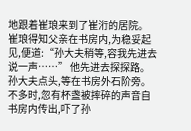地跟着崔琅来到了崔洐的居院。 崔琅得知父亲在书房内,为稳妥起见,便道:“孙大夫稍等,容我先进去说一声……” 他先进去探探路。 孙大夫点头,等在书房外石阶旁。 不多时,忽有杯盏被摔碎的声音自书房内传出,吓了孙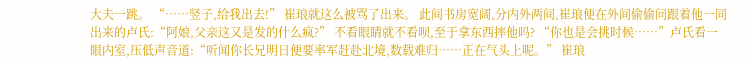大夫一跳。 “……竖子,给我出去!” 崔琅就这么被骂了出来。 此间书房宽阔,分内外两间,崔琅便在外间偷偷问跟着他一同出来的卢氏:“阿娘,父亲这又是发的什么疯?” 不看眼睛就不看呗,至于拿东西摔他吗? “你也是会挑时候……”卢氏看一眼内室,压低声音道:“听闻你长兄明日便要率军赶赴北境,数载难归……正在气头上呢。” 崔琅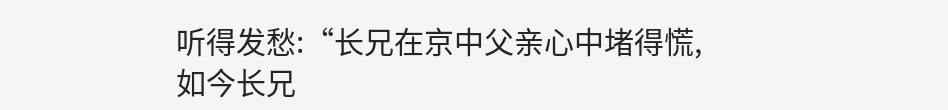听得发愁:“长兄在京中父亲心中堵得慌,如今长兄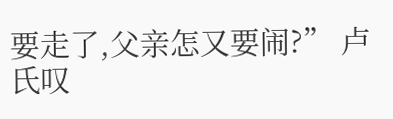要走了,父亲怎又要闹?” 卢氏叹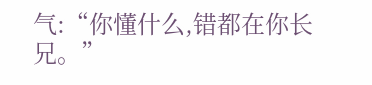气:“你懂什么,错都在你长兄。”